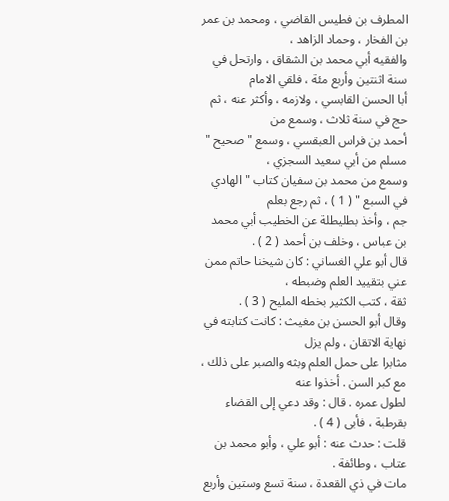المطرف بن فطيس القاضي ، ومحمد بن عمر بن الفخار ، وحماد الزاهد ،
والفقيه أبي محمد بن الشقاق ، وارتحل في سنة اثنتين وأربع مئة ، فلقي الامام
أبا الحسن القابسي ، ولازمه ، وأكثر عنه ، ثم حج في سنة ثلاث ، وسمع من
أحمد بن فراس العبقسي ، وسمع " صحيح " مسلم من أبي سعيد السجزي ،
وسمع من محمد بن سفيان كتاب " الهادي في السبع " ( 1 ) ، ثم رجع بعلم
جم ، وأخذ بطليطلة عن الخطيب أبي محمد بن عباس ، وخلف بن أحمد ( 2 ) .
قال أبو علي الغساني : كان شيخنا حاتم ممن عني بتقييد العلم وضبطه ،
ثقة ، كتب الكثير بخطه المليح ( 3 ) .
وقال أبو الحسن بن مغيث : كانت كتابته في نهاية الاتقان ، ولم يزل
مثابرا على حمل العلم وبثه والصبر على ذلك ، مع كبر السن . أخذوا عنه
لطول عمره . قال : وقد دعي إلى القضاء بقرطبة ، فأبى ( 4 ) .
قلت : حدث عنه : أبو علي ، وأبو محمد بن عتاب ، وطائفة .
مات في ذي القعدة ، سنة تسع وستين وأربع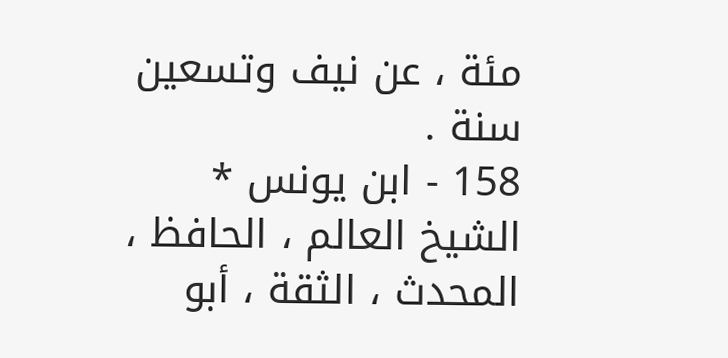مئة ، عن نيف وتسعين
سنة .
158 - ابن يونس *
الشيخ العالم ، الحافظ ، المحدث ، الثقة ، أبو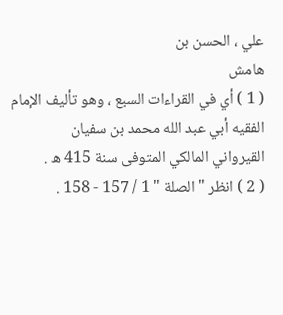علي ، الحسن بن
هامش
( 1 ) أي في القراءات السبع ، وهو تأليف الإمام الفقيه أبي عبد الله محمد بن سفيان
القيرواني المالكي المتوفى سنة 415 ه .
( 2 ) انظر " الصلة " 1 / 157 - 158 .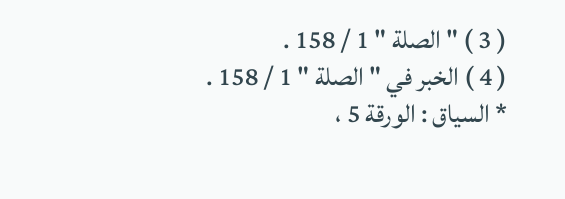( 3 ) " الصلة " 1 / 158 .
( 4 ) الخبر في " الصلة " 1 / 158 .
* السياق : الورقة 5 ،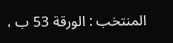المنتخب : الورقة 53 ب ،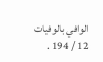الوافي بالوفيات 12 / 194 .